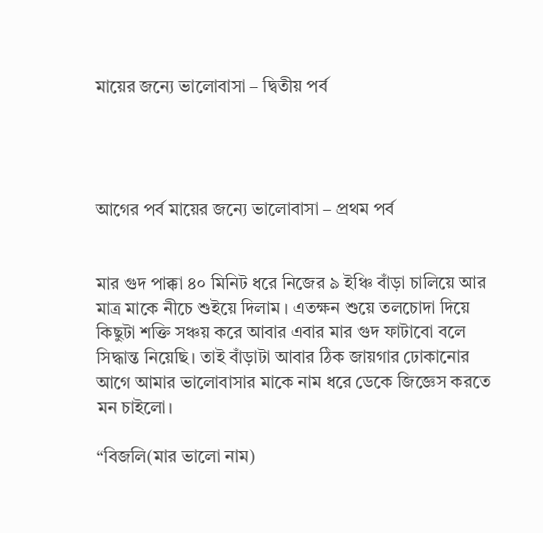মায়ের জন্যে ভালোবাসা – দ্বিতীয় পর্ব




আগের পর্ব মায়ের জন্যে ভালোবাসা – প্রথম পর্ব


মার গুদ পাক্কা ৪০ মিনিট ধরে নিজের ৯ ইঞ্চি বাঁড়া চালিয়ে আর মাত্র মাকে নীচে শুইয়ে দিলাম । এতক্ষন শুয়ে তলচোদা দিয়ে কিছুটা শক্তি সঞ্চয় করে আবার এবার মার গুদ ফাটাবো বলে সিদ্ধান্ত নিয়েছি। তাই বাঁড়াটা আবার ঠিক জায়গার ঢোকানোর আগে আমার ভালোবাসার মাকে নাম ধরে ডেকে জিজ্ঞেস করতে মন চাইলো।

“বিজলি(মার ভালো নাম)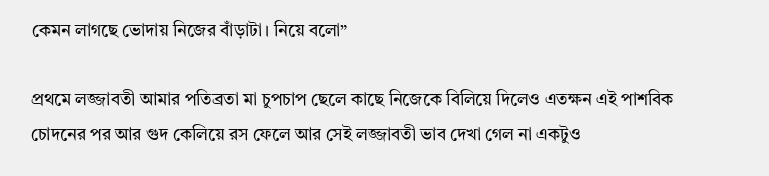কেমন লাগছে ভোদায় নিজের বাঁড়াটা। নিয়ে বলো”

প্রথমে লজ্জাবতী আমার পতিব্রতা মা চুপচাপ ছেলে কাছে নিজেকে বিলিয়ে দিলেও এতক্ষন এই পাশবিক চোদনের পর আর গুদ কেলিয়ে রস ফেলে আর সেই লজ্জাবতী ভাব দেখা গেল না একটুও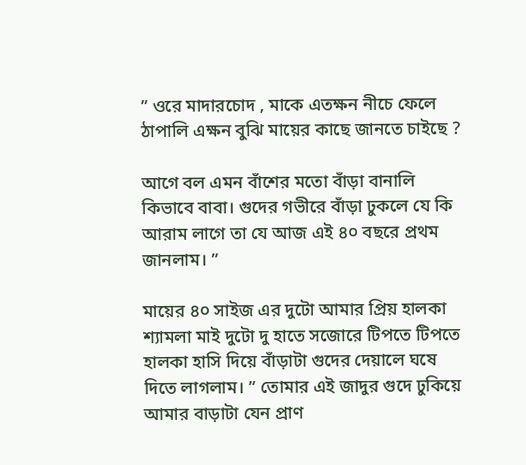” ওরে মাদারচোদ , মাকে এতক্ষন নীচে ফেলে ঠাপালি এক্ষন বুঝি মায়ের কাছে জানতে চাইছে ?

আগে বল এমন বাঁশের মতো বাঁড়া বানালি কিভাবে বাবা। গুদের গভীরে বাঁড়া ঢুকলে যে কি আরাম লাগে তা যে আজ এই ৪০ বছরে প্রথম জানলাম। ”

মায়ের ৪০ সাইজ এর দুটো আমার প্রিয় হালকা শ্যামলা মাই দুটো দু হাতে সজোরে টিপতে টিপতে হালকা হাসি দিয়ে বাঁড়াটা গুদের দেয়ালে ঘষে দিতে লাগলাম। ” তোমার এই জাদুর গুদে ঢুকিয়ে আমার বাড়াটা যেন প্রাণ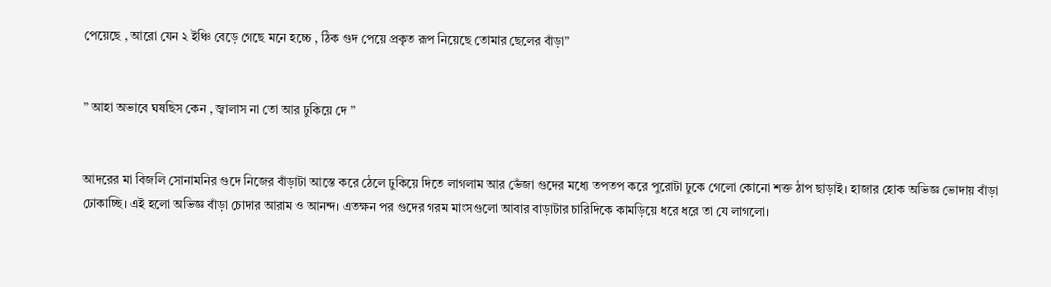পেয়েছে , আরো যেন ২ ইঞ্চি বেড়ে গেছে মনে হচ্চে , ঠিক গুদ পেয়ে প্রকৃত রূপ নিয়েছে তোমার ছেলের বাঁড়া”


” আহা অভাবে ঘষছিস কেন , জ্বালাস না তো আর ঢুকিয়ে দে ”


আদরের মা বিজলি সোনামনির গুদে নিজের বাঁড়াটা আস্তে করে ঠেলে ঢুকিয়ে দিতে লাগলাম আর ভেঁজা গুদের মধ্যে তপতপ করে পুরোটা ঢুকে গেলো কোনো শক্ত ঠাপ ছাড়াই। হাজার হোক অভিজ্ঞ ভোদায় বাঁড়া ঢোকাচ্ছি। এই হলো অভিজ্ঞ বাঁড়া চোদার আরাম ও আনন্দ। এতক্ষন পর গুদের গরম মাংসগুলো আবার বাড়াটার চারিদিকে কামড়িয়ে ধরে ধরে তা যে লাগলো।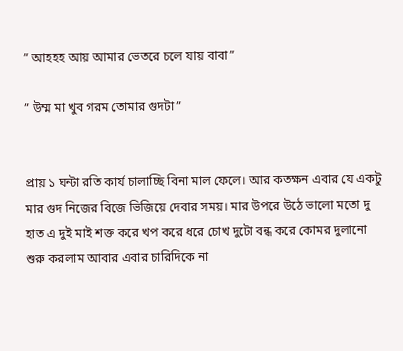” আহহহ আয় আমার ভেতরে চলে যায় বাবা”

” উম্ম মা খুব গরম তোমার গুদটা”


প্রায় ১ ঘন্টা রতি কার্য চালাচ্ছি বিনা মাল ফেলে। আর কতক্ষন এবার যে একটু মার গুদ নিজের বিজে ভিজিয়ে দেবার সময়। মার উপরে উঠে ভালো মতো দু হাত এ দুই মাই শক্ত করে খপ করে ধরে চোখ দুটো বন্ধ করে কোমর দুলানো শুরু করলাম আবার এবার চারিদিকে না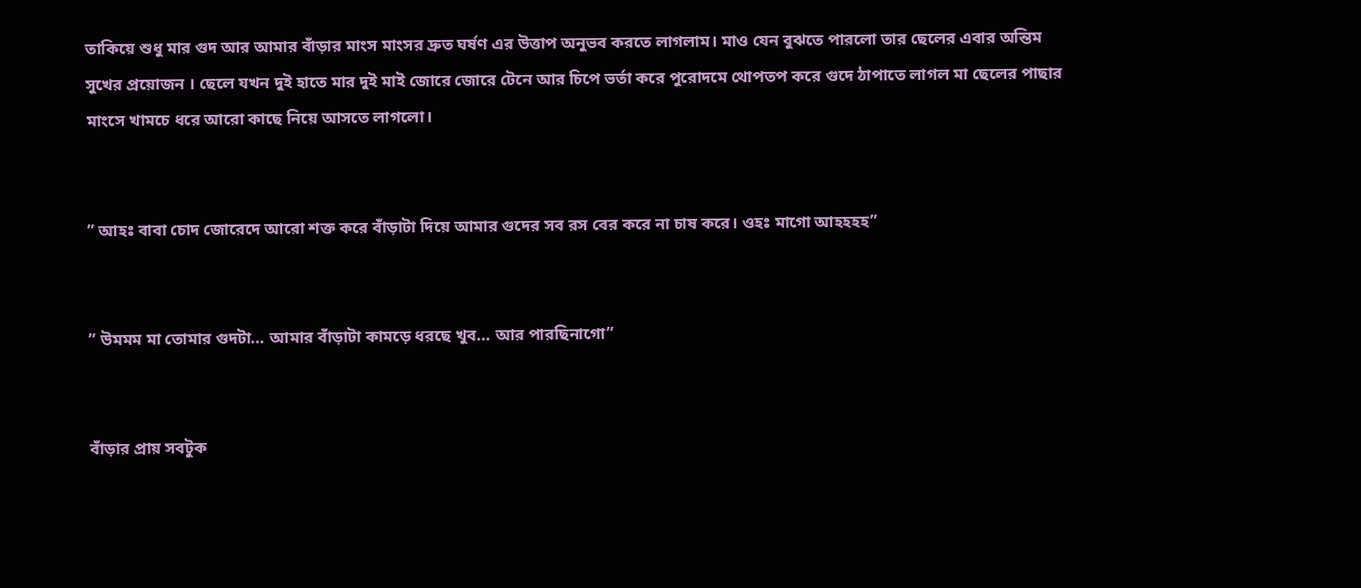তাকিয়ে শুধু মার গুদ আর আমার বাঁড়ার মাংস মাংসর দ্রুত ঘর্ষণ এর উত্তাপ অনুভব করতে লাগলাম। মাও যেন বুঝতে পারলো তার ছেলের এবার অন্তিম সুখের প্রয়োজন । ছেলে যখন দুই হাতে মার দুই মাই জোরে জোরে টেনে আর চিপে ভর্তা করে পুরোদমে থোপতপ করে গুদে ঠাপাতে লাগল মা ছেলের পাছার মাংসে খামচে ধরে আরো কাছে নিয়ে আসতে লাগলো।


” আহঃ বাবা চোদ জোরেদে আরো শক্ত করে বাঁড়াটা দিয়ে আমার গুদের সব রস বের করে না চাষ করে। ওহঃ মাগো আহহহহ”


” উমমম মা তোমার গুদটা… আমার বাঁড়াটা কামড়ে ধরছে খুব… আর পারছিনাগো”


বাঁড়ার প্রায় সবটুক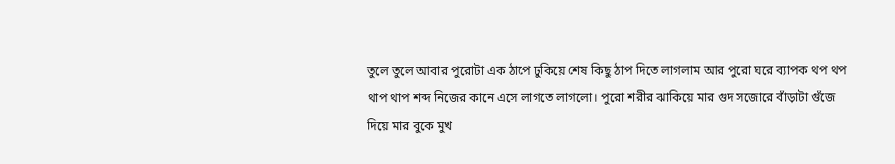তুলে তুলে আবার পুরোটা এক ঠাপে ঢুকিয়ে শেষ কিছু ঠাপ দিতে লাগলাম আর পুরো ঘরে ব্যাপক থপ থপ থাপ থাপ শব্দ নিজের কানে এসে লাগতে লাগলো। পুরো শরীর ঝাকিয়ে মার গুদ সজোরে বাঁড়াটা গুঁজে দিয়ে মার বুকে মুখ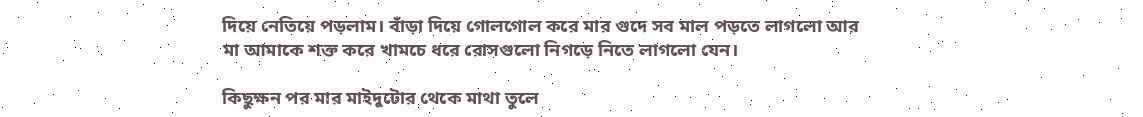দিয়ে নেতিয়ে পড়লাম। বাঁড়া দিয়ে গোলগোল করে মার গুদে সব মাল পড়তে লাগলো আর মা আমাকে শক্ত করে খামচে ধরে রোসগুলো নিগড়ে নিতে লাগলো যেন।

কিছুক্ষন পর মার মাইদুটোর থেকে মাথা তুলে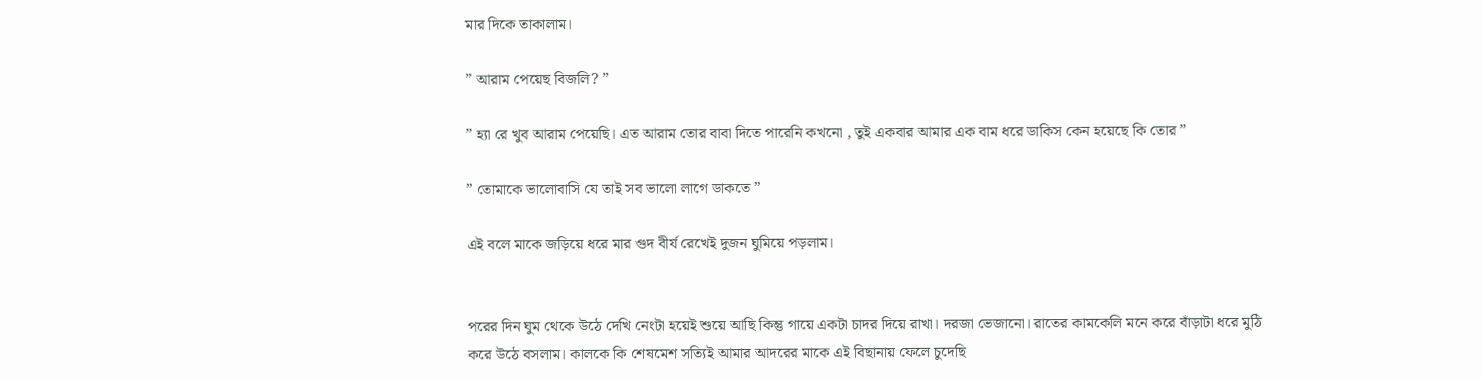মার দিকে তাকালাম।

” আরাম পেয়েছ বিজলি? ”

” হ্যা রে খুব আরাম পেয়েছি। এত আরাম তোর বাবা দিতে পারেনি কখনো , তুই একবার আমার এক বাম ধরে ডাকিস কেন হয়েছে কি তোর ”

” তোমাকে ভালোবাসি যে তাই সব ভালো লাগে ডাকতে ”

এই বলে মাকে জড়িয়ে ধরে মার গুদ বীর্য রেখেই দুজন ঘুমিয়ে পড়লাম।


পরের দিন ঘুম থেকে উঠে দেখি নেংটা হয়েই শুয়ে আছি কিন্তু গায়ে একটা চাদর দিয়ে রাখা। দরজা ভেজানো। রাতের কামকেলি মনে করে বাঁড়াটা ধরে মুঠি করে উঠে বসলাম। কালকে কি শেষমেশ সত্যিই আমার আদরের মাকে এই বিছানায় ফেলে চুদেছি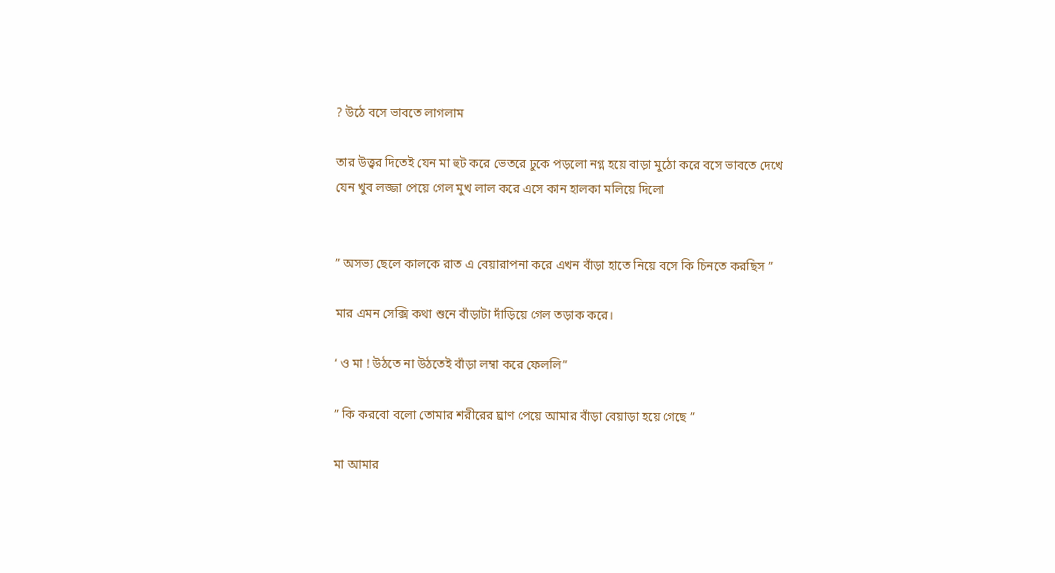? উঠে বসে ভাবতে লাগলাম

তার উত্ত্বর দিতেই যেন মা হুট করে ভেতরে ঢুকে পড়লো নগ্ন হয়ে বাড়া মুঠো করে বসে ভাবতে দেখে যেন খুব লজ্জা পেয়ে গেল মুখ লাল করে এসে কান হালকা মলিয়ে দিলো


” অসভ্য ছেলে কালকে রাত এ বেয়ারাপনা করে এখন বাঁড়া হাতে নিয়ে বসে কি চিনতে করছিস ”

মার এমন সেক্সি কথা শুনে বাঁড়াটা দাঁড়িয়ে গেল তড়াক করে।

‘ ও মা ! উঠতে না উঠতেই বাঁড়া লম্বা করে ফেললি”

” কি করবো বলো তোমার শরীরের ঘ্রাণ পেয়ে আমার বাঁড়া বেয়াড়া হয়ে গেছে ”

মা আমার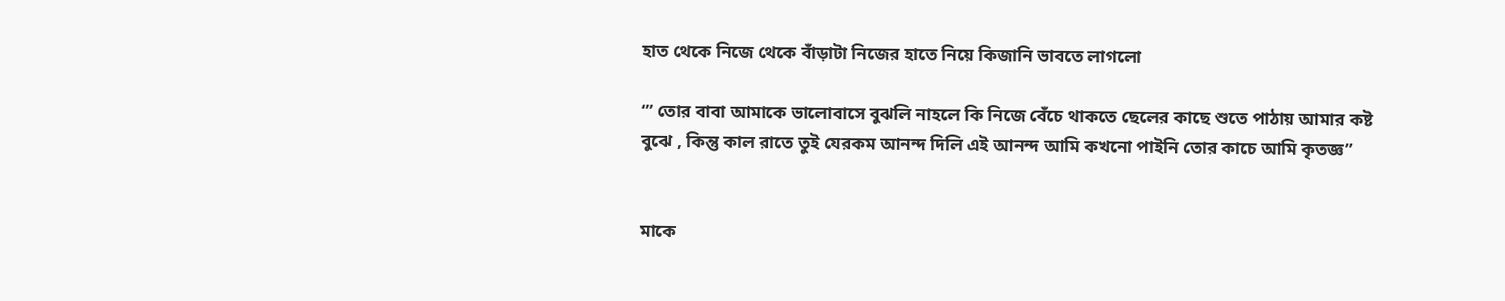হাত থেকে নিজে থেকে বাঁড়াটা নিজের হাতে নিয়ে কিজানি ভাবতে লাগলো

‘” তোর বাবা আমাকে ভালোবাসে বুঝলি নাহলে কি নিজে বেঁচে থাকতে ছেলের কাছে শুতে পাঠায় আমার কষ্ট বুঝে , কিন্তু কাল রাতে তুই যেরকম আনন্দ দিলি এই আনন্দ আমি কখনো পাইনি তোর কাচে আমি কৃতজ্ঞ”


মাকে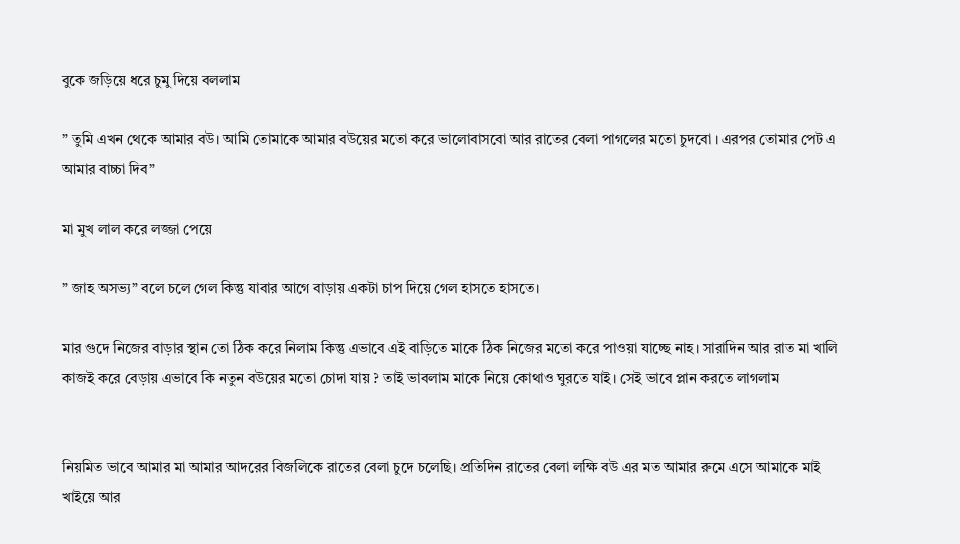বুকে জড়িয়ে ধরে চুমু দিয়ে বললাম

” তুমি এখন থেকে আমার বউ। আমি তোমাকে আমার বউয়ের মতো করে ভালোবাসবো আর রাতের বেলা পাগলের মতো চুদবো । এরপর তোমার পেট এ আমার বাচ্চা দিব”

মা মুখ লাল করে লজ্জা পেয়ে

” জাহ অসভ্য” বলে চলে গেল কিন্তু যাবার আগে বাড়ায় একটা চাপ দিয়ে গেল হাসতে হাসতে।

মার গুদে নিজের বাড়ার স্থান তো ঠিক করে নিলাম কিন্তু এভাবে এই বাড়িতে মাকে ঠিক নিজের মতো করে পাওয়া যাচ্ছে নাহ। সারাদিন আর রাত মা খালি কাজই করে বেড়ায় এভাবে কি নতুন বউয়ের মতো চোদা যায় ? তাই ভাবলাম মাকে নিয়ে কোথাও ঘুরতে যাই। সেই ভাবে প্লান করতে লাগলাম


নিয়মিত ভাবে আমার মা আমার আদরের বিজলিকে রাতের বেলা চুদে চলেছি। প্রতিদিন রাতের বেলা লক্ষি বউ এর মত আমার রুমে এসে আমাকে মাই খাইয়ে আর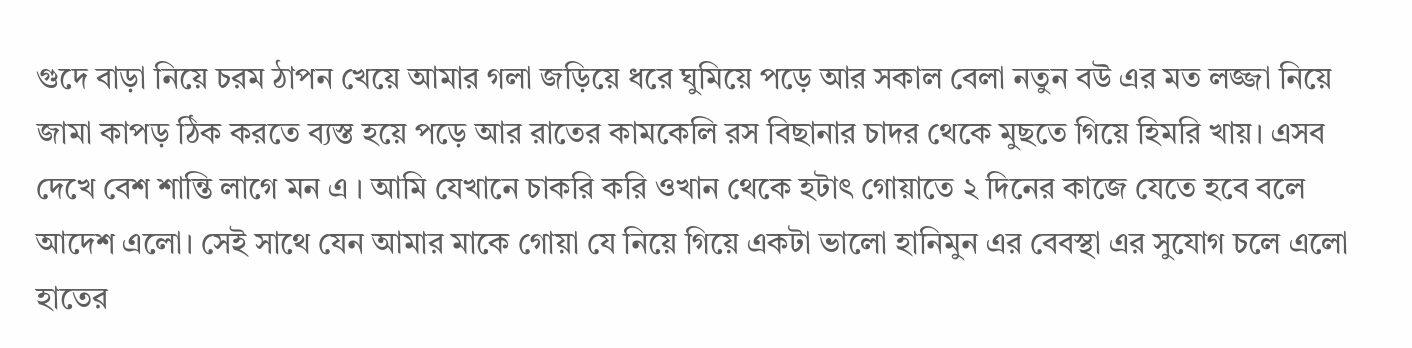গুদে বাড়া নিয়ে চরম ঠাপন খেয়ে আমার গলা জড়িয়ে ধরে ঘুমিয়ে পড়ে আর সকাল বেলা নতুন বউ এর মত লজ্জা নিয়ে জামা কাপড় ঠিক করতে ব্যস্ত হয়ে পড়ে আর রাতের কামকেলি রস বিছানার চাদর থেকে মুছতে গিয়ে হিমরি খায়। এসব দেখে বেশ শান্তি লাগে মন এ । আমি যেখানে চাকরি করি ওখান থেকে হটাৎ গোয়াতে ২ দিনের কাজে যেতে হবে বলে আদেশ এলো। সেই সাথে যেন আমার মাকে গোয়া যে নিয়ে গিয়ে একটা ভালো হানিমুন এর বেবস্থা এর সুযোগ চলে এলো হাতের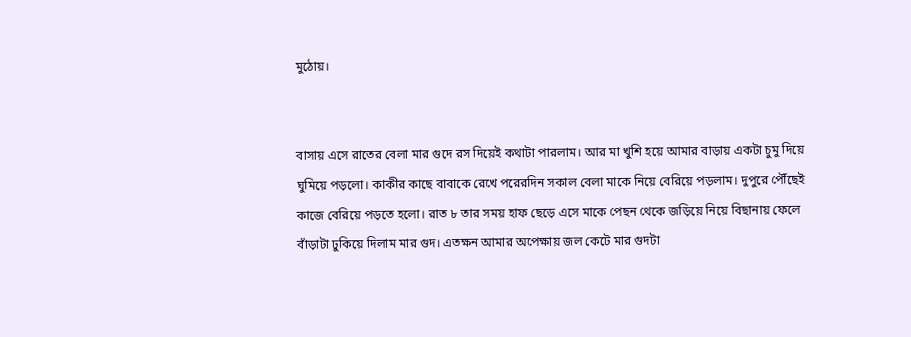মুঠোয়।


বাসায় এসে রাতের বেলা মার গুদে রস দিয়েই কথাটা পারলাম। আর মা খুশি হয়ে আমার বাড়ায় একটা চুমু দিয়ে ঘুমিয়ে পড়লো। কাকীর কাছে বাবাকে রেখে পরেরদিন সকাল বেলা মাকে নিয়ে বেরিয়ে পড়লাম। দুপুরে পৌঁছেই কাজে বেরিয়ে পড়তে হলো। রাত ৮ তার সময় হাফ ছেড়ে এসে মাকে পেছন থেকে জড়িয়ে নিয়ে বিছানায় ফেলে বাঁড়াটা ঢুকিয়ে দিলাম মার গুদ। এতক্ষন আমার অপেক্ষায় জল কেটে মার গুদটা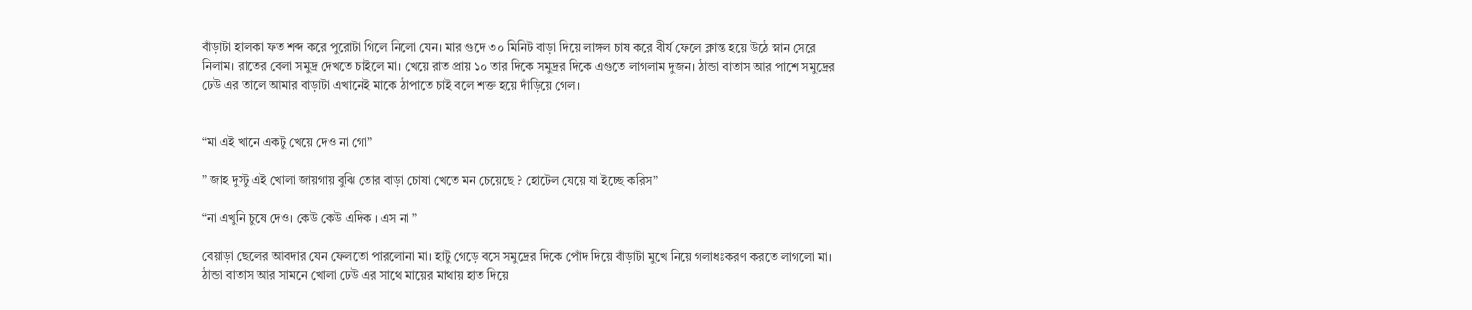বাঁড়াটা হালকা ফত শব্দ করে পুরোটা গিলে নিলো যেন। মার গুদে ৩০ মিনিট বাড়া দিয়ে লাঙ্গল চাষ করে বীর্য ফেলে ক্লান্ত হয়ে উঠে স্নান সেরে নিলাম। রাতের বেলা সমুদ্র দেখতে চাইলে মা। খেয়ে রাত প্রায় ১০ তার দিকে সমুদ্রর দিকে এগুতে লাগলাম দুজন। ঠান্ডা বাতাস আর পাশে সমুদ্রের ঢেউ এর তালে আমার বাড়াটা এখানেই মাকে ঠাপাতে চাই বলে শক্ত হয়ে দাঁড়িয়ে গেল।


“মা এই খানে একটু খেয়ে দেও না গো”

” জাহ দুস্টু এই খোলা জায়গায় বুঝি তোর বাড়া চোষা খেতে মন চেয়েছে ? হোটেল যেয়ে যা ইচ্ছে করিস”

“না এখুনি চুষে দেও। কেউ কেউ এদিক । এস না ”

বেয়াড়া ছেলের আবদার যেন ফেলতো পারলোনা মা। হাটু গেড়ে বসে সমুদ্রের দিকে পোঁদ দিয়ে বাঁড়াটা মুখে নিয়ে গলাধঃকরণ করতে লাগলো মা। ঠান্ডা বাতাস আর সামনে খোলা ঢেউ এর সাথে মায়ের মাথায় হাত দিয়ে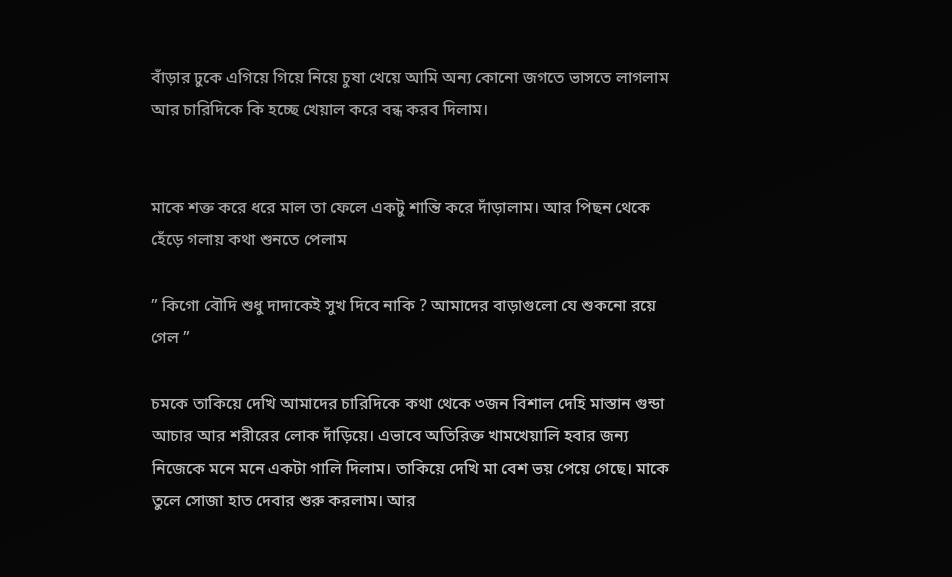বাঁড়ার ঢুকে এগিয়ে গিয়ে নিয়ে চুষা খেয়ে আমি অন্য কোনো জগতে ভাসতে লাগলাম আর চারিদিকে কি হচ্ছে খেয়াল করে বন্ধ করব দিলাম।


মাকে শক্ত করে ধরে মাল তা ফেলে একটু শান্তি করে দাঁড়ালাম। আর পিছন থেকে হেঁড়ে গলায় কথা শুনতে পেলাম

” কিগো বৌদি শুধু দাদাকেই সুখ দিবে নাকি ? আমাদের বাড়াগুলো যে শুকনো রয়ে গেল ”

চমকে তাকিয়ে দেখি আমাদের চারিদিকে কথা থেকে ৩জন বিশাল দেহি মাস্তান গুন্ডা আচার আর শরীরের লোক দাঁড়িয়ে। এভাবে অতিরিক্ত খামখেয়ালি হবার জন্য নিজেকে মনে মনে একটা গালি দিলাম। তাকিয়ে দেখি মা বেশ ভয় পেয়ে গেছে। মাকে তুলে সোজা হাত দেবার শুরু করলাম। আর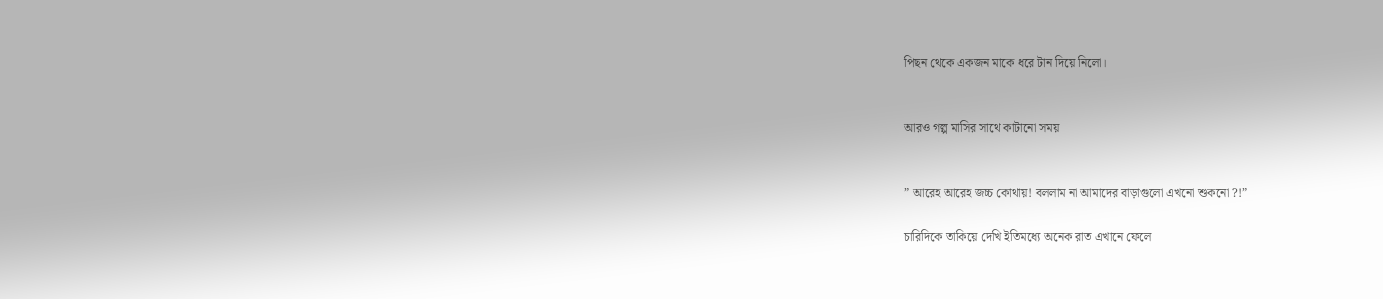পিছন থেকে একজন মাকে ধরে টান দিয়ে নিলো।


আরও গল্প মাসির সাথে কাটানো সময়


” আরেহ আরেহ জচ্চ কোথায়! বললাম না আমাদের বাড়াগুলো এখনো শুকনো ?!”

চারিদিকে তাকিয়ে দেখি ইতিমধ্যে অনেক রাত এখানে ফেলে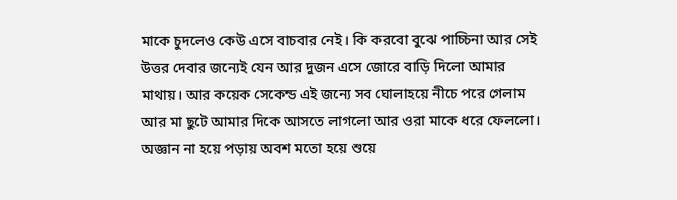মাকে চুদলেও কেউ এসে বাচবার নেই। কি করবো বুঝে পাচ্চিনা আর সেই উত্তর দেবার জন্যেই যেন আর দুজন এসে জোরে বাড়ি দিলো আমার মাথায়। আর কয়েক সেকেন্ড এই জন্যে সব ঘোলাহয়ে নীচে পরে গেলাম আর মা ছুটে আমার দিকে আসতে লাগলো আর ওরা মাকে ধরে ফেললো। অজ্ঞান না হয়ে পড়ায় অবশ মতো হয়ে শুয়ে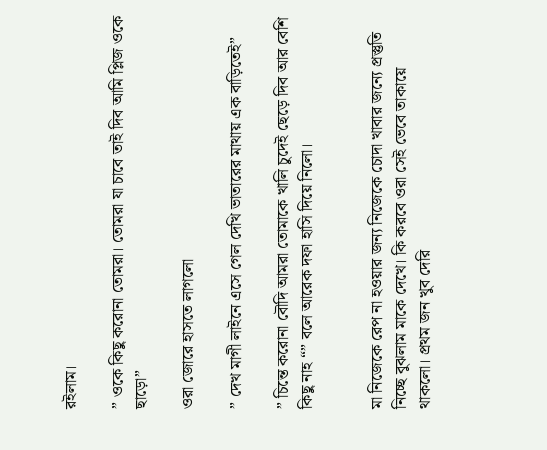রইলাম।

” ওকে কিছু করোনা তোমরা। তোমরা যা চাবে তাই দিব আমি প্লিজ ওকে ছাড়ো”

ওরা জোরে হাসতে লাগলো

” দেখ মাগী লাইনে এসে গেল দেখি ভাতারের মাথায় এক বাড়িতেই”

” চিন্তে করোনা বৌদি আমরা তোমাকে খালি চুদেই ছেড়ে দিব আর বেশি কিছু নাহ “” বলে আরেক দফা হাসি দিয়ে নিলো।


মা নিজেকে রেপ না হওয়ার জন্য নিজেকে চোদা খাবার জন্যে প্রস্তুতি নিচ্ছে বুঝলাম মাকে দেখে। কি করবে ওরা সেই ভেবে তাকায়ে থাকলো। প্রথম জন খুব দেরি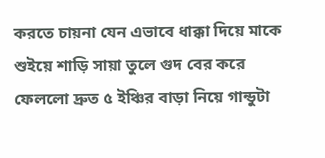করতে চায়না যেন এভাবে ধাক্কা দিয়ে মাকে শুইয়ে শাড়ি সায়া তুলে গুদ বের করে ফেললো দ্রুত ৫ ইঞ্চির বাড়া নিয়ে গান্ডুটা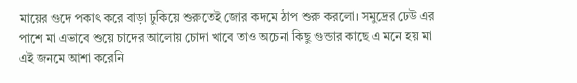মায়ের গুদে পকাৎ করে বাড়া ঢুকিয়ে শুরুতেই জোর কদমে ঠাপ শুরু করলো। সমুদ্রের ঢেউ এর পাশে মা এভাবে শুয়ে চাদের আলোয় চোদা খাবে তাও অচেনা কিছু গুন্ডার কাছে এ মনে হয় মা এই জনমে আশা করেনি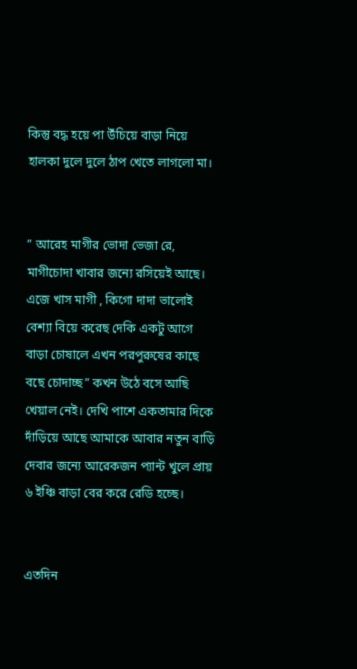কিন্তু বদ্ধ হয়ে পা উঁচিয়ে বাড়া নিয়ে হালকা দুলে দুলে ঠাপ খেতে লাগলো মা।


” আরেহ মাগীর ভোদা ভেজা রে, মাগীচোদা খাবার জন্যে রসিয়েই আছে। এজে খাস মাগী , কিগো দাদা ভালোই বেশ্যা বিয়ে করেছ দেকি একটু আগে বাড়া চোষালে এখন পরপুরুষের কাছে বছে চোদাচ্ছ” কখন উঠে বসে আছি খেয়াল নেই। দেখি পাশে একতামার দিকে দাঁড়িয়ে আছে আমাকে আবার নতুন বাড়ি দেবার জন্যে আরেকজন প্যান্ট খুলে প্রায় ৬ ইঞ্চি বাড়া বের করে রেডি হচ্ছে।


এতদিন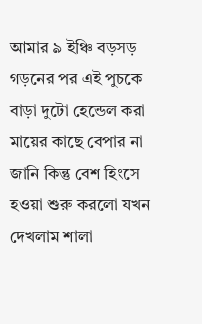আমার ৯ ইঞ্চি বড়সড় গড়নের পর এই পুচকে বাড়া দুটো হেন্ডেল করা মায়ের কাছে বেপার না জানি কিন্তু বেশ হিংসে হওয়া শুরু করলো যখন দেখলাম শালা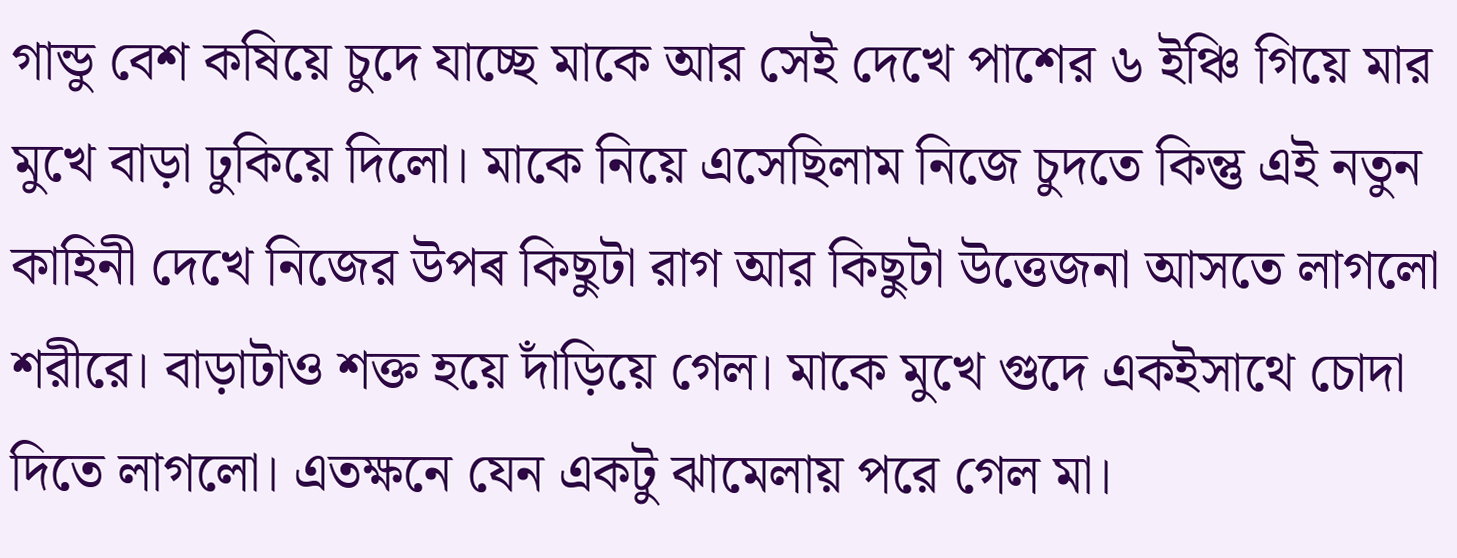গান্ডু বেশ কষিয়ে চুদে যাচ্ছে মাকে আর সেই দেখে পাশের ৬ ইঞ্চি গিয়ে মার মুখে বাড়া ঢুকিয়ে দিলো। মাকে নিয়ে এসেছিলাম নিজে চুদতে কিন্তু এই নতুন কাহিনী দেখে নিজের উপৰ কিছুটা রাগ আর কিছুটা উত্তেজনা আসতে লাগলো শরীরে। বাড়াটাও শক্ত হয়ে দাঁড়িয়ে গেল। মাকে মুখে গুদে একইসাথে চোদা দিতে লাগলো। এতক্ষনে যেন একটু ঝামেলায় পরে গেল মা।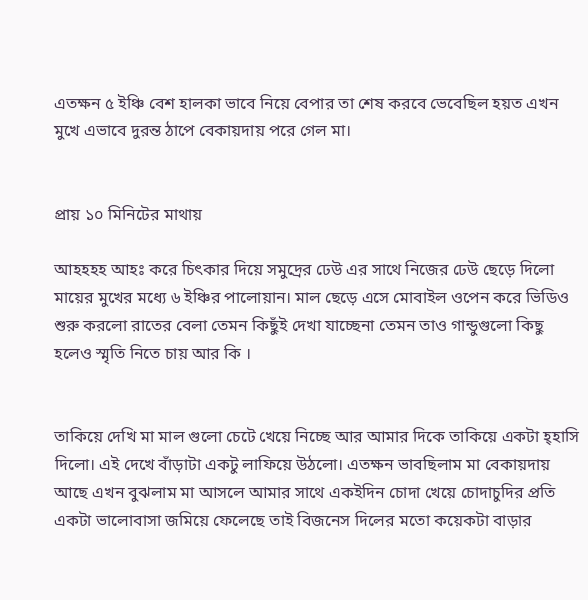এতক্ষন ৫ ইঞ্চি বেশ হালকা ভাবে নিয়ে বেপার তা শেষ করবে ভেবেছিল হয়ত এখন মুখে এভাবে দুরন্ত ঠাপে বেকায়দায় পরে গেল মা।


প্রায় ১০ মিনিটের মাথায়

আহহহহ আহঃ করে চিৎকার দিয়ে সমুদ্রের ঢেউ এর সাথে নিজের ঢেউ ছেড়ে দিলো মায়ের মুখের মধ্যে ৬ ইঞ্চির পালোয়ান। মাল ছেড়ে এসে মোবাইল ওপেন করে ভিডিও শুরু করলো রাতের বেলা তেমন কিছুঁই দেখা যাচ্ছেনা তেমন তাও গান্ডুগুলো কিছু হলেও স্মৃতি নিতে চায় আর কি ।


তাকিয়ে দেখি মা মাল গুলো চেটে খেয়ে নিচ্ছে আর আমার দিকে তাকিয়ে একটা হ্হাসি দিলো। এই দেখে বাঁড়াটা একটু লাফিয়ে উঠলো। এতক্ষন ভাবছিলাম মা বেকায়দায় আছে এখন বুঝলাম মা আসলে আমার সাথে একইদিন চোদা খেয়ে চোদাচুদির প্রতি একটা ভালোবাসা জমিয়ে ফেলেছে তাই বিজনেস দিলের মতো কয়েকটা বাড়ার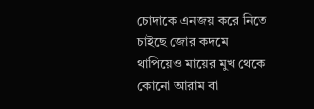চোদাকে এনজয় করে নিতে চাইছে জোর কদমে থাপিয়েও মায়ের মুখ থেকে কোনো আরাম বা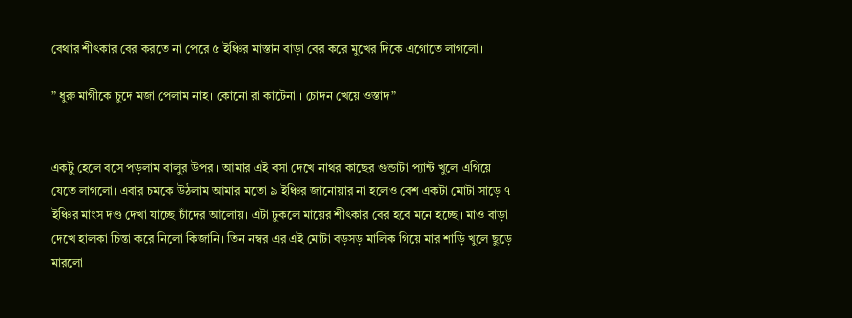বেথার শীৎকার বের করতে না পেরে ৫ ইঞ্চির মাস্তান বাড়া বের করে মুখের দিকে এগোতে লাগলো।

” ধুরু মাগীকে চুদে মজা পেলাম নাহ। কোনো রা কাটেনা । চোদন খেয়ে ওস্তাদ”


একটু হেলে বসে পড়লাম বালুর উপর । আমার এই বসা দেখে নাথর কাছের গুন্ডাটা প্যান্ট খুলে এগিয়ে যেতে লাগলো। এবার চমকে উঠলাম আমার মতো ৯ ইঞ্চির জানোয়ার না হলেও বেশ একটা মোটা সাড়ে ৭ ইঞ্চির মাংস দণ্ড দেখা যাচ্ছে চাঁদের আলোয়। এটা ঢুকলে মায়ের শীৎকার বের হবে মনে হচ্ছে। মাও বাড়া দেখে হালকা চিন্তা করে নিলো কিজানি। তিন নম্বর এর এই মোটা বড়সড় মালিক গিয়ে মার শাড়ি খুলে ছুড়ে মারলো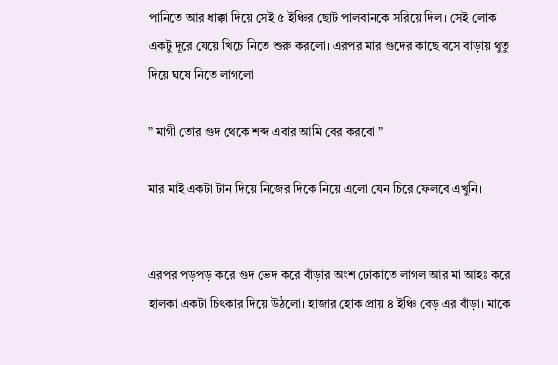পানিতে আর ধাক্কা দিয়ে সেই ৫ ইঞ্চির ছোট পালবানকে সরিয়ে দিল। সেই লোক একটু দূরে যেয়ে খিচে নিতে শুরু করলো। এরপর মার গুদের কাছে বসে বাড়ায় থুতু দিয়ে ঘষে নিতে লাগলো

” মাগী তোর গুদ থেকে শব্দ এবার আমি বের করবো ”

মার মাই একটা টান দিয়ে নিজের দিকে নিয়ে এলো যেন চিরে ফেলবে এখুনি।


এরপর পড়পড় করে গুদ ভেদ করে বাঁড়ার অংশ ঢোকাতে লাগল আর মা আহঃ করে হালকা একটা চিৎকার দিয়ে উঠলো। হাজার হোক প্রায় ৪ ইঞ্চি বেড় এর বাঁড়া। মাকে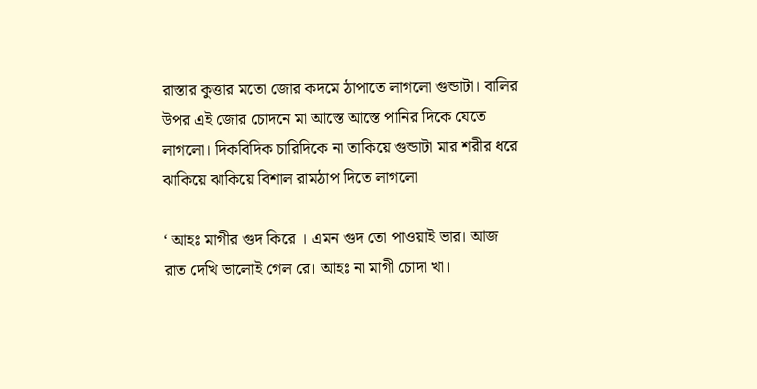রাস্তার কুত্তার মতো জোর কদমে ঠাপাতে লাগলো গুন্ডাটা। বালির উপর এই জোর চোদনে মা আস্তে আস্তে পানির দিকে যেতে লাগলো। দিকবিদিক চারিদিকে না তাকিয়ে গুন্ডাটা মার শরীর ধরে ঝাকিয়ে ঝাকিয়ে বিশাল রামঠাপ দিতে লাগলো

‘ আহঃ মাগীর গুদ কিরে । এমন গুদ তো পাওয়াই ভার। আজ রাত দেখি ভালোই গেল রে। আহঃ না মাগী চোদা খা।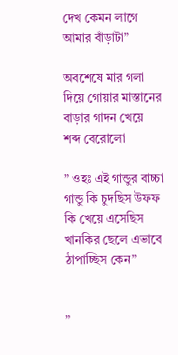দেখ কেমন লাগে আমার বাঁড়াটা”

অবশেষে মার গলা দিয়ে গোয়ার মাস্তানের বাড়ার গাদন খেয়ে শব্দ বেরোলো

” ওহঃ এই গান্ডুর বাচ্চা গান্ডু কি চুদছিস উফফ কি খেয়ে এসেছিস খানকির ছেলে এভাবে ঠাপাচ্ছিস কেন”


”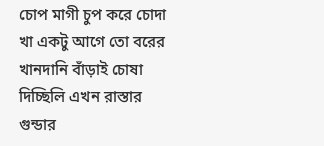চোপ মাগী চুপ করে চোদা খা একটু আগে তো বরের খানদানি বাঁড়াই চোষা দিচ্ছিলি এখন রাস্তার গুন্ডার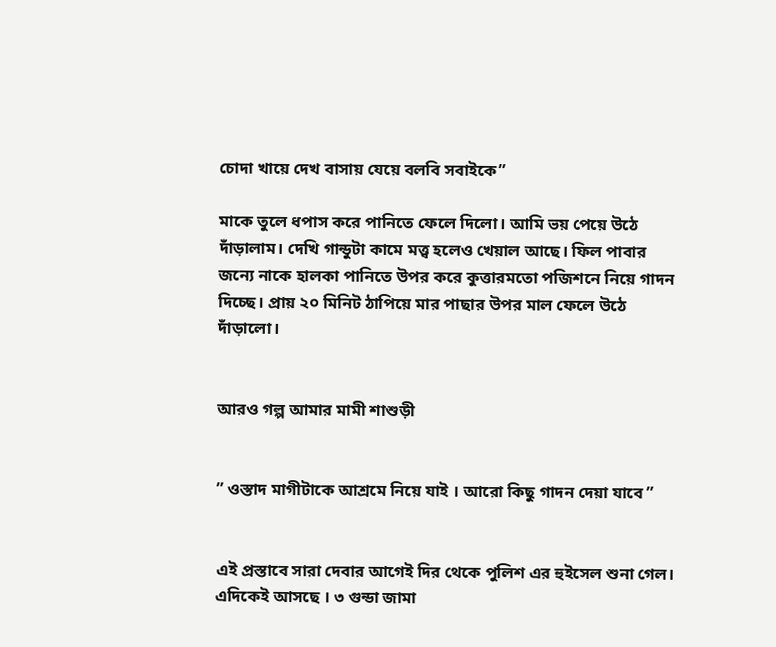চোদা খায়ে দেখ বাসায় যেয়ে বলবি সবাইকে”

মাকে তুলে ধপাস করে পানিতে ফেলে দিলো। আমি ভয় পেয়ে উঠে দাঁড়ালাম। দেখি গান্ডুটা কামে মত্ত্ব হলেও খেয়াল আছে। ফিল পাবার জন্যে নাকে হালকা পানিতে উপর করে কুত্তারমতো পজিশনে নিয়ে গাদন দিচ্ছে। প্রায় ২০ মিনিট ঠাপিয়ে মার পাছার উপর মাল ফেলে উঠে দাঁড়ালো।


আরও গল্প আমার মামী শাশুড়ী


” ওস্তাদ মাগীটাকে আশ্রমে নিয়ে যাই । আরো কিছু গাদন দেয়া যাবে ”


এই প্রস্তাবে সারা দেবার আগেই দির থেকে পুলিশ এর হুইসেল শুনা গেল। এদিকেই আসছে । ৩ গুন্ডা জামা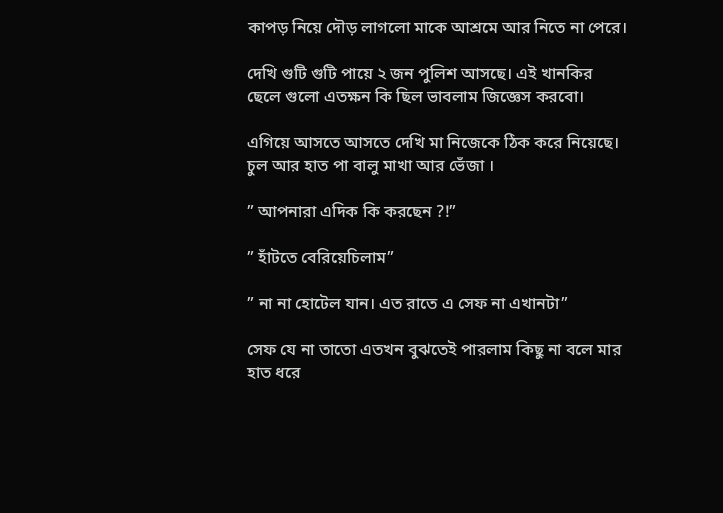কাপড় নিয়ে দৌড় লাগলো মাকে আশ্রমে আর নিতে না পেরে।

দেখি গুটি গুটি পায়ে ২ জন পুলিশ আসছে। এই খানকির ছেলে গুলো এতক্ষন কি ছিল ভাবলাম জিজ্ঞেস করবো।

এগিয়ে আসতে আসতে দেখি মা নিজেকে ঠিক করে নিয়েছে। চুল আর হাত পা বালু মাখা আর ভেঁজা ।

” আপনারা এদিক কি করছেন ?!”

” হাঁটতে বেরিয়েচিলাম”

” না না হোটেল যান। এত রাতে এ সেফ না এখানটা”

সেফ যে না তাতো এতখন বুঝতেই পারলাম কিছু না বলে মার হাত ধরে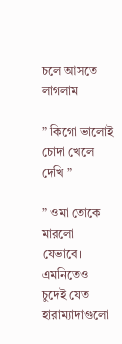চলে আসতে লাগলাম

” কিগো ভালোই চোদা খেলে দেখি ”

” ওমা তোকে মারলো যেভাবে। এমনিতেও চুদেই যেত হারাম্যাদাগুলো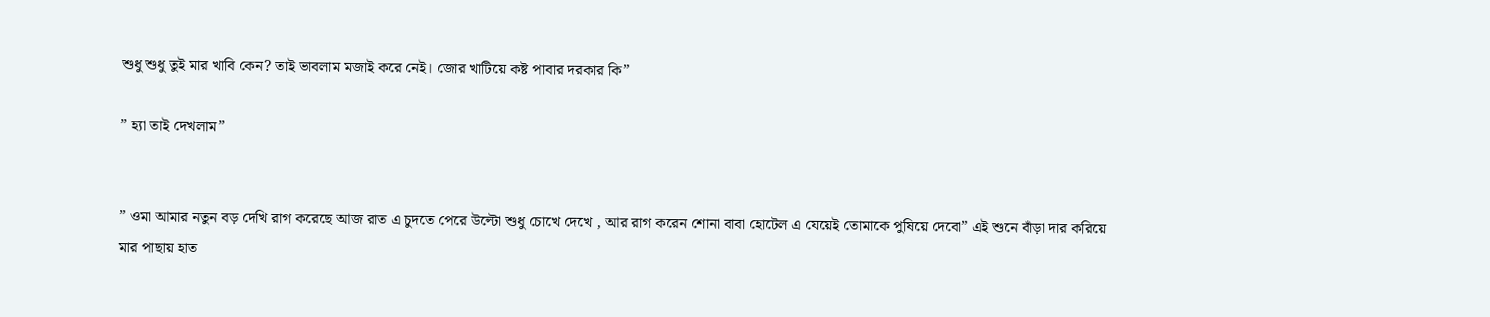শুধু শুধু তুই মার খাবি কেন? তাই ভাবলাম মজাই করে নেই। জোর খাটিয়ে কষ্ট পাবার দরকার কি”

” হ্যা তাই দেখলাম”


” ওমা আমার নতুন বড় দেখি রাগ করেছে আজ রাত এ চুদতে পেরে উল্টো শুধু চোখে দেখে , আর রাগ করেন শোনা বাবা হোটেল এ যেয়েই তোমাকে পুষিয়ে দেবো” এই শুনে বাঁড়া দার করিয়ে মার পাছায় হাত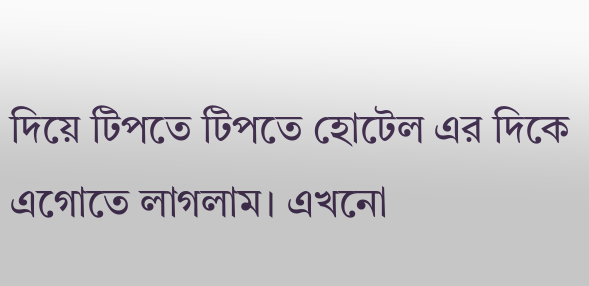দিয়ে টিপতে টিপতে হোটেল এর দিকে এগোতে লাগলাম। এখনো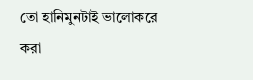তো হানিমুনটাই ভালোকরে করা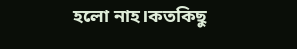হলো নাহ।কতকিছু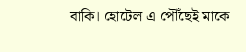বাকি। হোটেল এ পৌঁছেই মাকে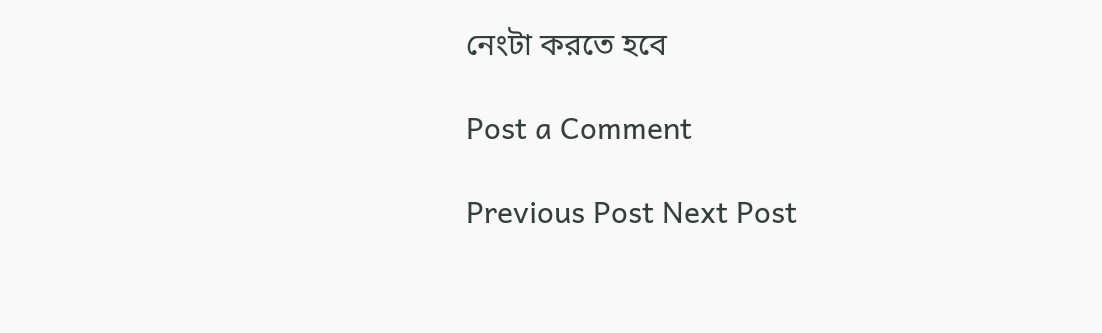নেংটা করতে হবে

Post a Comment

Previous Post Next Post